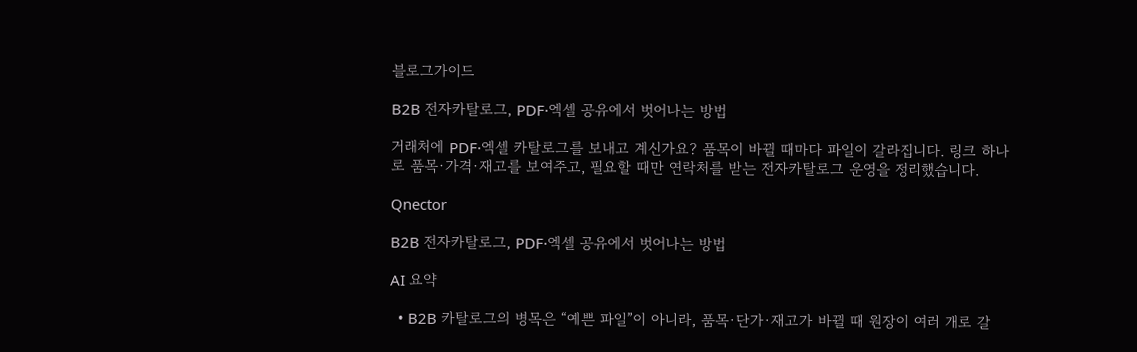블로그가이드

B2B 전자카탈로그, PDF·엑셀 공유에서 벗어나는 방법

거래처에 PDF·엑셀 카탈로그를 보내고 계신가요? 품목이 바뀔 때마다 파일이 갈라집니다. 링크 하나로 품목·가격·재고를 보여주고, 필요할 때만 연락처를 받는 전자카탈로그 운영을 정리했습니다.

Qnector

B2B 전자카탈로그, PDF·엑셀 공유에서 벗어나는 방법

AI 요약

  • B2B 카탈로그의 병목은 “예쁜 파일”이 아니라, 품목·단가·재고가 바뀔 때 원장이 여러 개로 갈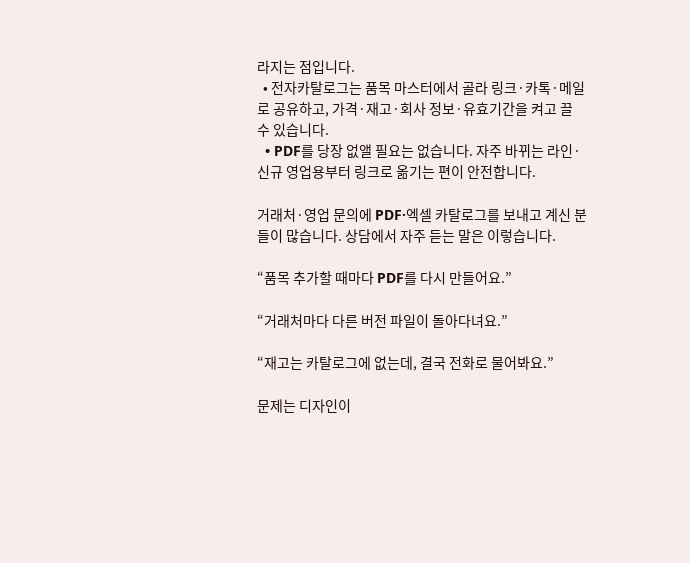라지는 점입니다.
  • 전자카탈로그는 품목 마스터에서 골라 링크·카톡·메일로 공유하고, 가격·재고·회사 정보·유효기간을 켜고 끌 수 있습니다.
  • PDF를 당장 없앨 필요는 없습니다. 자주 바뀌는 라인·신규 영업용부터 링크로 옮기는 편이 안전합니다.

거래처·영업 문의에 PDF·엑셀 카탈로그를 보내고 계신 분들이 많습니다. 상담에서 자주 듣는 말은 이렇습니다.

“품목 추가할 때마다 PDF를 다시 만들어요.”

“거래처마다 다른 버전 파일이 돌아다녀요.”

“재고는 카탈로그에 없는데, 결국 전화로 물어봐요.”

문제는 디자인이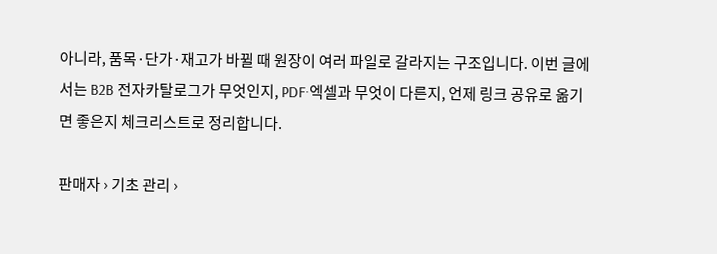아니라, 품목·단가·재고가 바뀔 때 원장이 여러 파일로 갈라지는 구조입니다. 이번 글에서는 B2B 전자카탈로그가 무엇인지, PDF·엑셀과 무엇이 다른지, 언제 링크 공유로 옮기면 좋은지 체크리스트로 정리합니다.

판매자 › 기초 관리 ›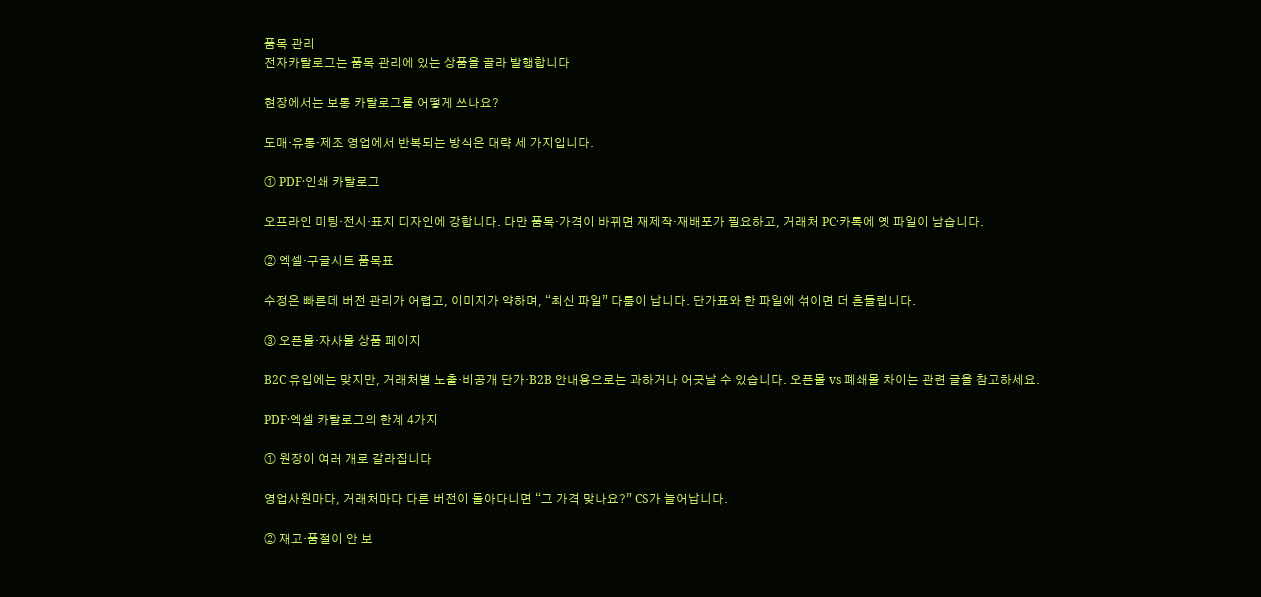품목 관리
전자카탈로그는 품목 관리에 있는 상품을 골라 발행합니다

현장에서는 보통 카탈로그를 어떻게 쓰나요?

도매·유통·제조 영업에서 반복되는 방식은 대략 세 가지입니다.

① PDF·인쇄 카탈로그

오프라인 미팅·전시·표지 디자인에 강합니다. 다만 품목·가격이 바뀌면 재제작·재배포가 필요하고, 거래처 PC·카톡에 옛 파일이 남습니다.

② 엑셀·구글시트 품목표

수정은 빠른데 버전 관리가 어렵고, 이미지가 약하며, “최신 파일” 다툼이 납니다. 단가표와 한 파일에 섞이면 더 흔들립니다.

③ 오픈몰·자사몰 상품 페이지

B2C 유입에는 맞지만, 거래처별 노출·비공개 단가·B2B 안내용으로는 과하거나 어긋날 수 있습니다. 오픈몰 vs 폐쇄몰 차이는 관련 글을 참고하세요.

PDF·엑셀 카탈로그의 한계 4가지

① 원장이 여러 개로 갈라집니다

영업사원마다, 거래처마다 다른 버전이 돌아다니면 “그 가격 맞나요?” CS가 늘어납니다.

② 재고·품절이 안 보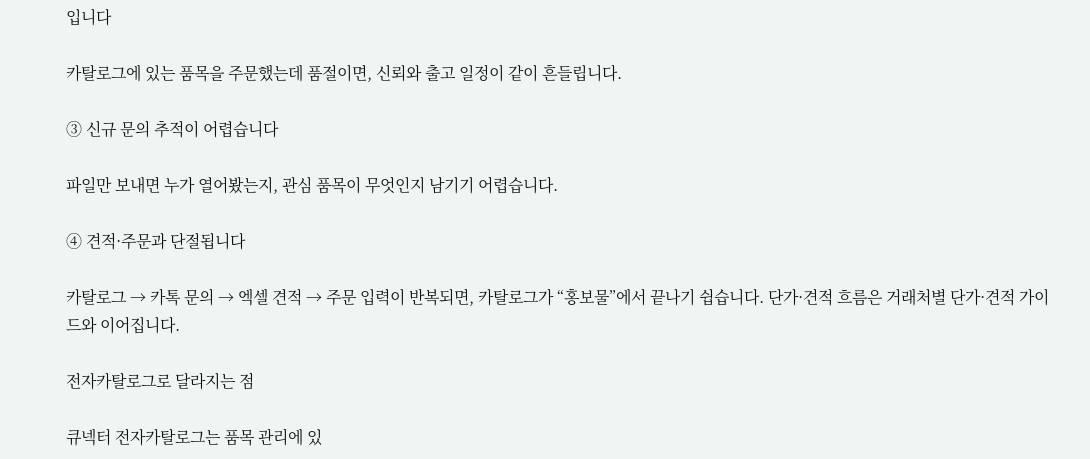입니다

카탈로그에 있는 품목을 주문했는데 품절이면, 신뢰와 출고 일정이 같이 흔들립니다.

③ 신규 문의 추적이 어렵습니다

파일만 보내면 누가 열어봤는지, 관심 품목이 무엇인지 남기기 어렵습니다.

④ 견적·주문과 단절됩니다

카탈로그 → 카톡 문의 → 엑셀 견적 → 주문 입력이 반복되면, 카탈로그가 “홍보물”에서 끝나기 쉽습니다. 단가·견적 흐름은 거래처별 단가·견적 가이드와 이어집니다.

전자카탈로그로 달라지는 점

큐넥터 전자카탈로그는 품목 관리에 있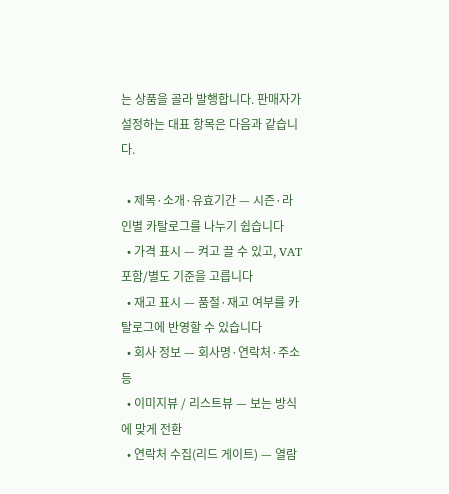는 상품을 골라 발행합니다. 판매자가 설정하는 대표 항목은 다음과 같습니다.

  • 제목·소개·유효기간 — 시즌·라인별 카탈로그를 나누기 쉽습니다
  • 가격 표시 — 켜고 끌 수 있고, VAT 포함/별도 기준을 고릅니다
  • 재고 표시 — 품절·재고 여부를 카탈로그에 반영할 수 있습니다
  • 회사 정보 — 회사명·연락처·주소 등
  • 이미지뷰 / 리스트뷰 — 보는 방식에 맞게 전환
  • 연락처 수집(리드 게이트) — 열람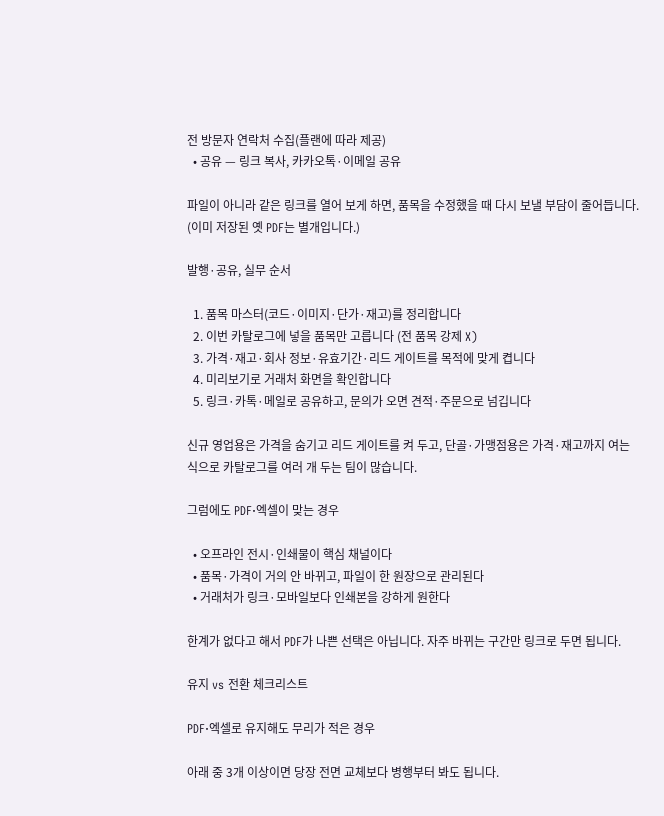전 방문자 연락처 수집(플랜에 따라 제공)
  • 공유 — 링크 복사, 카카오톡·이메일 공유

파일이 아니라 같은 링크를 열어 보게 하면, 품목을 수정했을 때 다시 보낼 부담이 줄어듭니다. (이미 저장된 옛 PDF는 별개입니다.)

발행·공유, 실무 순서

  1. 품목 마스터(코드·이미지·단가·재고)를 정리합니다
  2. 이번 카탈로그에 넣을 품목만 고릅니다 (전 품목 강제 X)
  3. 가격·재고·회사 정보·유효기간·리드 게이트를 목적에 맞게 켭니다
  4. 미리보기로 거래처 화면을 확인합니다
  5. 링크·카톡·메일로 공유하고, 문의가 오면 견적·주문으로 넘깁니다

신규 영업용은 가격을 숨기고 리드 게이트를 켜 두고, 단골·가맹점용은 가격·재고까지 여는 식으로 카탈로그를 여러 개 두는 팀이 많습니다.

그럼에도 PDF·엑셀이 맞는 경우

  • 오프라인 전시·인쇄물이 핵심 채널이다
  • 품목·가격이 거의 안 바뀌고, 파일이 한 원장으로 관리된다
  • 거래처가 링크·모바일보다 인쇄본을 강하게 원한다

한계가 없다고 해서 PDF가 나쁜 선택은 아닙니다. 자주 바뀌는 구간만 링크로 두면 됩니다.

유지 vs 전환 체크리스트

PDF·엑셀로 유지해도 무리가 적은 경우

아래 중 3개 이상이면 당장 전면 교체보다 병행부터 봐도 됩니다.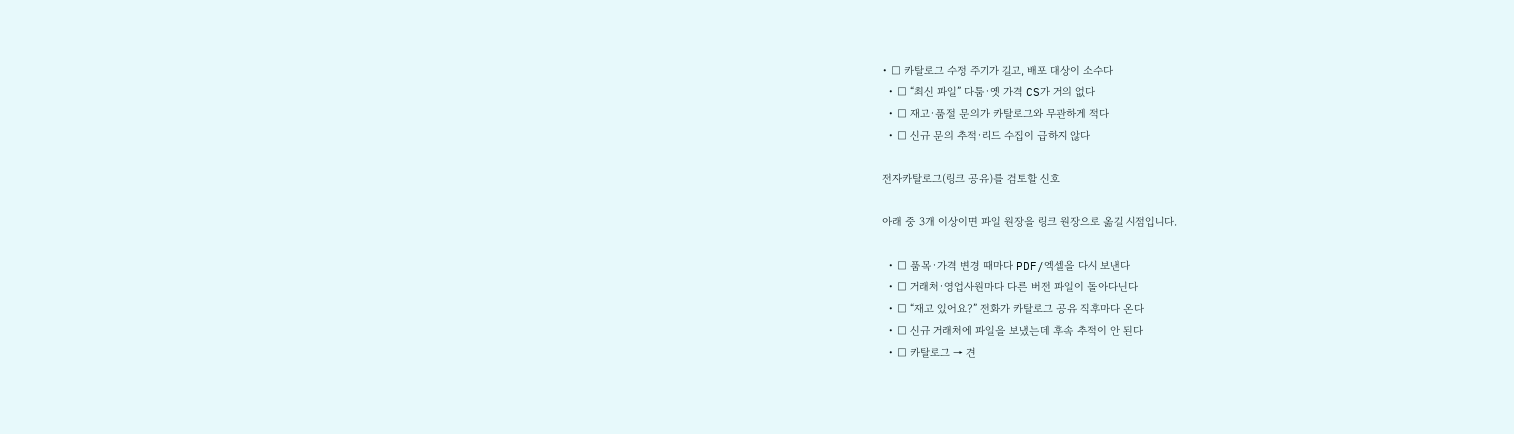• □ 카탈로그 수정 주기가 길고, 배포 대상이 소수다
  • □ “최신 파일” 다툼·옛 가격 CS가 거의 없다
  • □ 재고·품절 문의가 카탈로그와 무관하게 적다
  • □ 신규 문의 추적·리드 수집이 급하지 않다

전자카탈로그(링크 공유)를 검토할 신호

아래 중 3개 이상이면 파일 원장을 링크 원장으로 옮길 시점입니다.

  • □ 품목·가격 변경 때마다 PDF/엑셀을 다시 보낸다
  • □ 거래처·영업사원마다 다른 버전 파일이 돌아다닌다
  • □ “재고 있어요?” 전화가 카탈로그 공유 직후마다 온다
  • □ 신규 거래처에 파일을 보냈는데 후속 추적이 안 된다
  • □ 카탈로그 → 견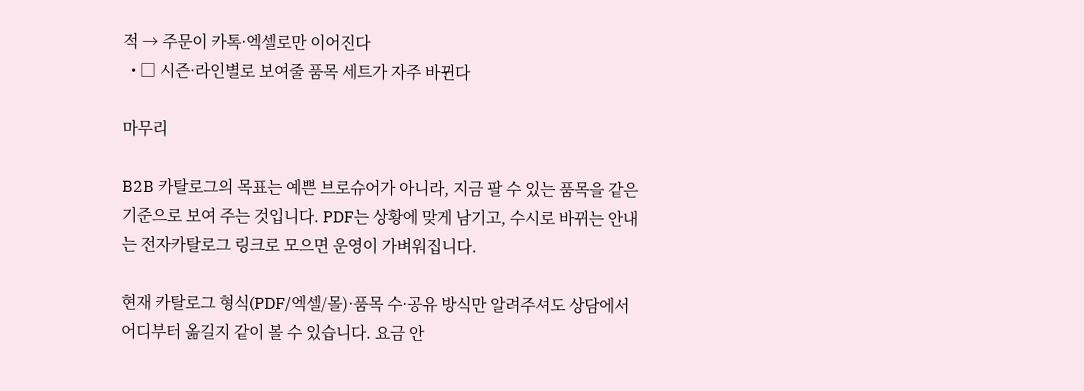적 → 주문이 카톡·엑셀로만 이어진다
  • □ 시즌·라인별로 보여줄 품목 세트가 자주 바뀐다

마무리

B2B 카탈로그의 목표는 예쁜 브로슈어가 아니라, 지금 팔 수 있는 품목을 같은 기준으로 보여 주는 것입니다. PDF는 상황에 맞게 남기고, 수시로 바뀌는 안내는 전자카탈로그 링크로 모으면 운영이 가벼워집니다.

현재 카탈로그 형식(PDF/엑셀/몰)·품목 수·공유 방식만 알려주셔도 상담에서 어디부터 옮길지 같이 볼 수 있습니다. 요금 안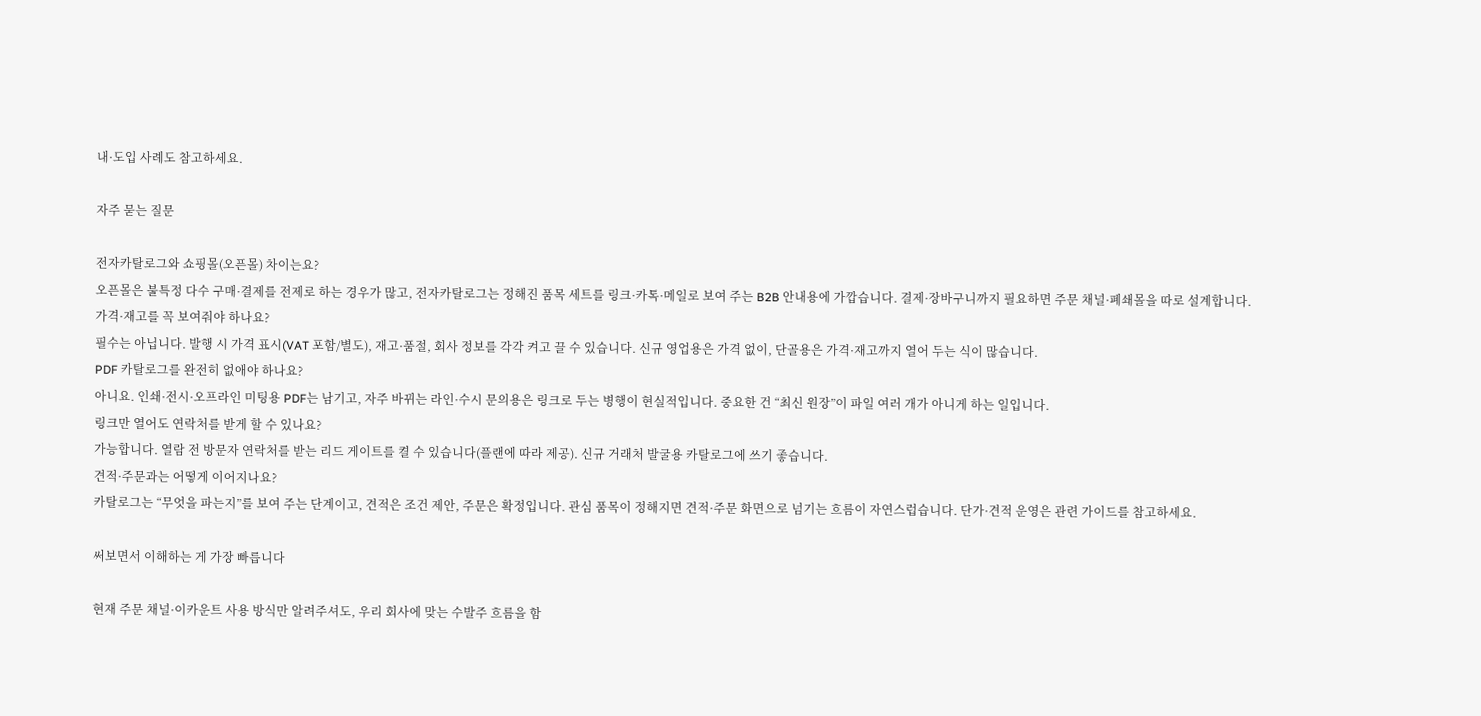내·도입 사례도 참고하세요.

자주 묻는 질문

전자카탈로그와 쇼핑몰(오픈몰) 차이는요?
오픈몰은 불특정 다수 구매·결제를 전제로 하는 경우가 많고, 전자카탈로그는 정해진 품목 세트를 링크·카톡·메일로 보여 주는 B2B 안내용에 가깝습니다. 결제·장바구니까지 필요하면 주문 채널·폐쇄몰을 따로 설계합니다.
가격·재고를 꼭 보여줘야 하나요?
필수는 아닙니다. 발행 시 가격 표시(VAT 포함/별도), 재고·품절, 회사 정보를 각각 켜고 끌 수 있습니다. 신규 영업용은 가격 없이, 단골용은 가격·재고까지 열어 두는 식이 많습니다.
PDF 카탈로그를 완전히 없애야 하나요?
아니요. 인쇄·전시·오프라인 미팅용 PDF는 남기고, 자주 바뀌는 라인·수시 문의용은 링크로 두는 병행이 현실적입니다. 중요한 건 “최신 원장”이 파일 여러 개가 아니게 하는 일입니다.
링크만 열어도 연락처를 받게 할 수 있나요?
가능합니다. 열람 전 방문자 연락처를 받는 리드 게이트를 켤 수 있습니다(플랜에 따라 제공). 신규 거래처 발굴용 카탈로그에 쓰기 좋습니다.
견적·주문과는 어떻게 이어지나요?
카탈로그는 “무엇을 파는지”를 보여 주는 단계이고, 견적은 조건 제안, 주문은 확정입니다. 관심 품목이 정해지면 견적·주문 화면으로 넘기는 흐름이 자연스럽습니다. 단가·견적 운영은 관련 가이드를 참고하세요.

써보면서 이해하는 게 가장 빠릅니다

현재 주문 채널·이카운트 사용 방식만 알려주셔도, 우리 회사에 맞는 수발주 흐름을 함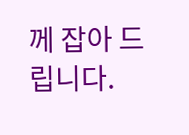께 잡아 드립니다.